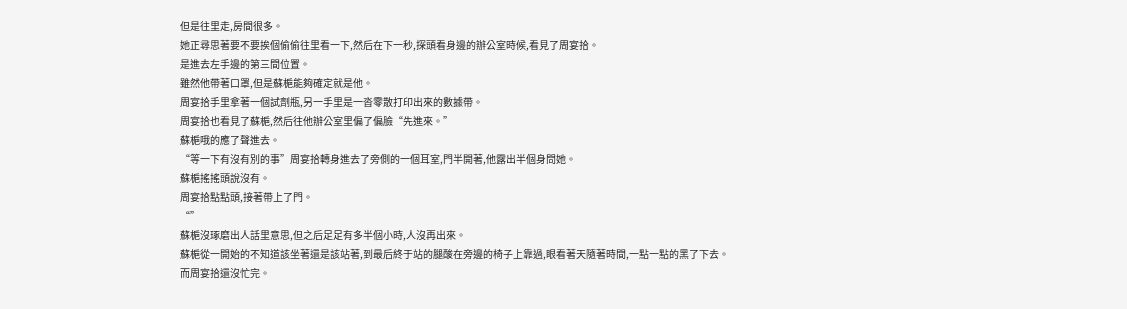但是往里走,房間很多。
她正尋思著要不要挨個偷偷往里看一下,然后在下一秒,探頭看身邊的辦公室時候,看見了周宴拾。
是進去左手邊的第三間位置。
雖然他帶著口罩,但是蘇梔能夠確定就是他。
周宴拾手里拿著一個試劑瓶,另一手里是一沓零散打印出來的數據帶。
周宴拾也看見了蘇梔,然后往他辦公室里偏了偏臉“先進來。”
蘇梔哦的應了聲進去。
“等一下有沒有別的事”周宴拾轉身進去了旁側的一個耳室,門半開著,他露出半個身問她。
蘇梔搖搖頭說沒有。
周宴拾點點頭,接著帶上了門。
“”
蘇梔沒琢磨出人話里意思,但之后足足有多半個小時,人沒再出來。
蘇梔從一開始的不知道該坐著還是該站著,到最后終于站的腿酸在旁邊的椅子上靠過,眼看著天隨著時間,一點一點的黑了下去。
而周宴拾還沒忙完。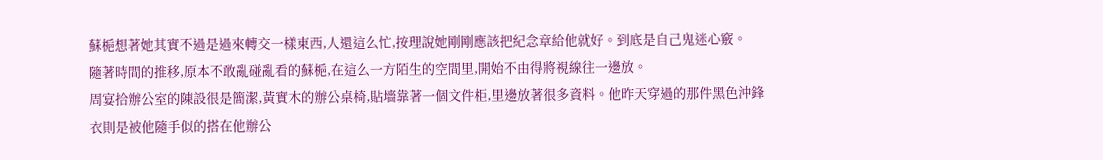蘇梔想著她其實不過是過來轉交一樣東西,人還這么忙,按理說她剛剛應該把紀念章給他就好。到底是自己鬼迷心竅。
隨著時間的推移,原本不敢亂碰亂看的蘇梔,在這么一方陌生的空間里,開始不由得將視線往一邊放。
周宴拾辦公室的陳設很是簡潔,黃實木的辦公桌椅,貼墻靠著一個文件柜,里邊放著很多資料。他昨天穿過的那件黑色沖鋒衣則是被他隨手似的搭在他辦公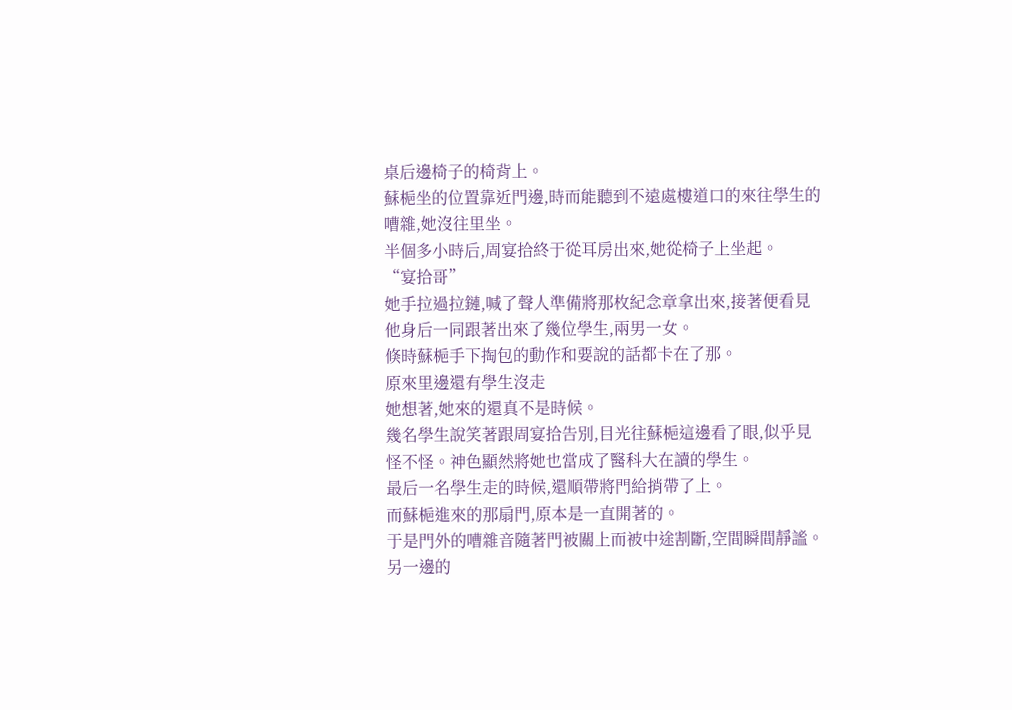桌后邊椅子的椅背上。
蘇梔坐的位置靠近門邊,時而能聽到不遠處樓道口的來往學生的嘈雜,她沒往里坐。
半個多小時后,周宴拾終于從耳房出來,她從椅子上坐起。
“宴拾哥”
她手拉過拉鏈,喊了聲人準備將那枚紀念章拿出來,接著便看見他身后一同跟著出來了幾位學生,兩男一女。
倏時蘇梔手下掏包的動作和要說的話都卡在了那。
原來里邊還有學生沒走
她想著,她來的還真不是時候。
幾名學生說笑著跟周宴拾告別,目光往蘇梔這邊看了眼,似乎見怪不怪。神色顯然將她也當成了醫科大在讀的學生。
最后一名學生走的時候,還順帶將門給捎帶了上。
而蘇梔進來的那扇門,原本是一直開著的。
于是門外的嘈雜音隨著門被關上而被中途割斷,空間瞬間靜謐。
另一邊的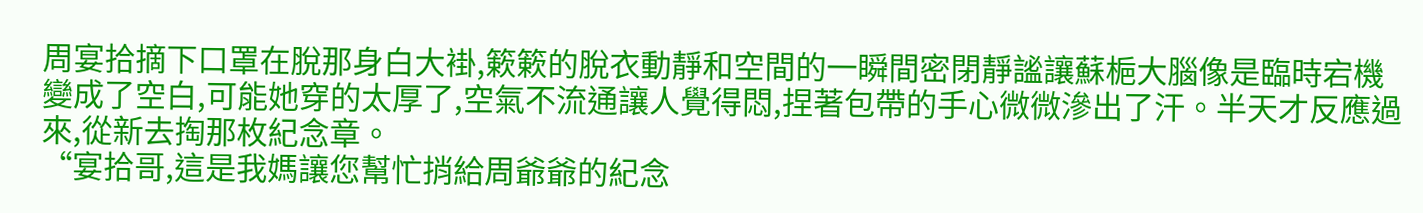周宴拾摘下口罩在脫那身白大褂,簌簌的脫衣動靜和空間的一瞬間密閉靜謐讓蘇梔大腦像是臨時宕機變成了空白,可能她穿的太厚了,空氣不流通讓人覺得悶,捏著包帶的手心微微滲出了汗。半天才反應過來,從新去掏那枚紀念章。
“宴拾哥,這是我媽讓您幫忙捎給周爺爺的紀念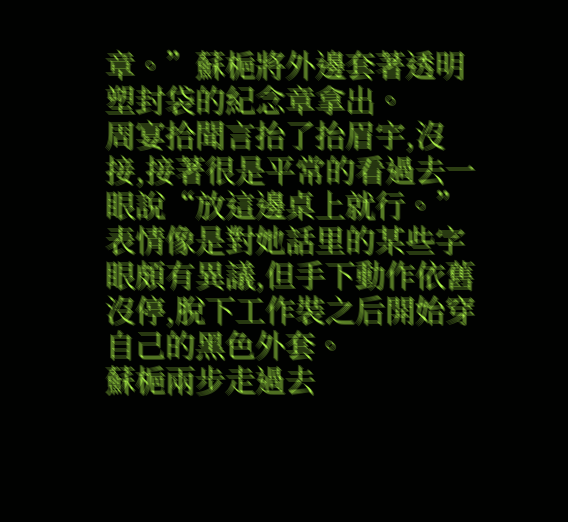章。”蘇梔將外邊套著透明塑封袋的紀念章拿出。
周宴拾聞言抬了抬眉宇,沒接,接著很是平常的看過去一眼說“放這邊桌上就行。”表情像是對她話里的某些字眼頗有異議,但手下動作依舊沒停,脫下工作裝之后開始穿自己的黑色外套。
蘇梔兩步走過去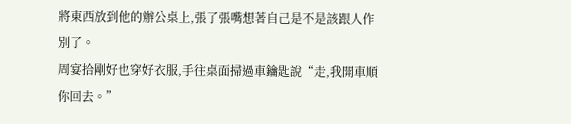將東西放到他的辦公桌上,張了張嘴想著自己是不是該跟人作別了。
周宴拾剛好也穿好衣服,手往桌面掃過車鑰匙說“走,我開車順你回去。”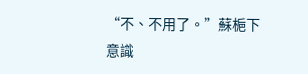“不、不用了。”蘇梔下意識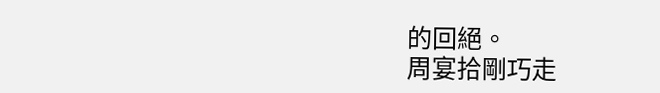的回絕。
周宴拾剛巧走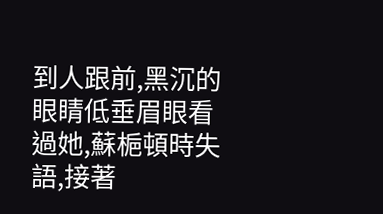到人跟前,黑沉的眼睛低垂眉眼看過她,蘇梔頓時失語,接著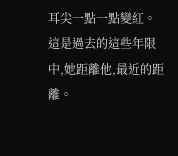耳尖一點一點變紅。
這是過去的這些年限中,她距離他,最近的距離。